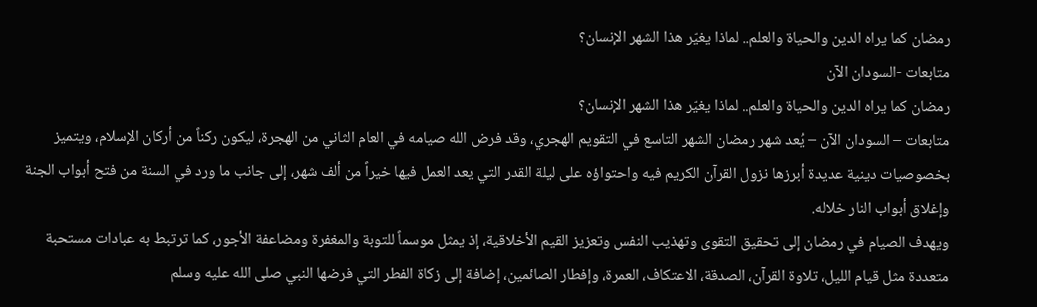رمضان كما يراه الدين والحياة والعلم.. لماذا يغيّر هذا الشهر الإنسان؟
متابعات -السودان الآن
رمضان كما يراه الدين والحياة والعلم.. لماذا يغيّر هذا الشهر الإنسان؟
متابعات – السودان الآن – يُعد شهر رمضان الشهر التاسع في التقويم الهجري، وقد فرض الله صيامه في العام الثاني من الهجرة، ليكون ركناً من أركان الإسلام، ويتميز بخصوصيات دينية عديدة أبرزها نزول القرآن الكريم فيه واحتواؤه على ليلة القدر التي يعد العمل فيها خيراً من ألف شهر، إلى جانب ما ورد في السنة من فتح أبواب الجنة وإغلاق أبواب النار خلاله.
ويهدف الصيام في رمضان إلى تحقيق التقوى وتهذيب النفس وتعزيز القيم الأخلاقية، إذ يمثل موسماً للتوبة والمغفرة ومضاعفة الأجور، كما ترتبط به عبادات مستحبة متعددة مثل قيام الليل، تلاوة القرآن، الصدقة، الاعتكاف، العمرة، وإفطار الصائمين، إضافة إلى زكاة الفطر التي فرضها النبي صلى الله عليه وسلم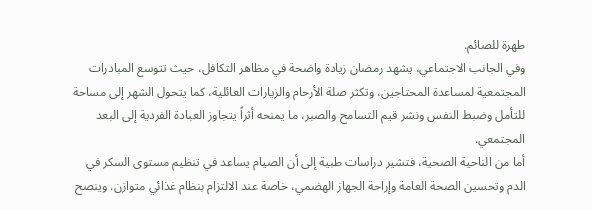طهرة للصائم.
وفي الجانب الاجتماعي، يشهد رمضان زيادة واضحة في مظاهر التكافل، حيث تتوسع المبادرات المجتمعية لمساعدة المحتاجين، وتكثر صلة الأرحام والزيارات العائلية، كما يتحول الشهر إلى مساحة للتأمل وضبط النفس ونشر قيم التسامح والصبر، ما يمنحه أثراً يتجاوز العبادة الفردية إلى البعد المجتمعي.
أما من الناحية الصحية، فتشير دراسات طبية إلى أن الصيام يساعد في تنظيم مستوى السكر في الدم وتحسين الصحة العامة وإراحة الجهاز الهضمي، خاصة عند الالتزام بنظام غذائي متوازن. وينصح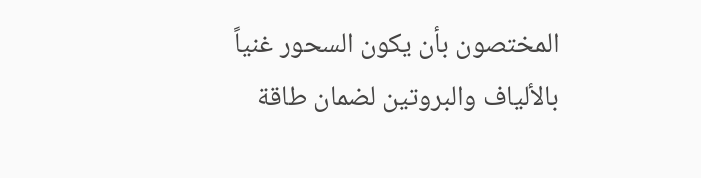المختصون بأن يكون السحور غنياً بالألياف والبروتين لضمان طاقة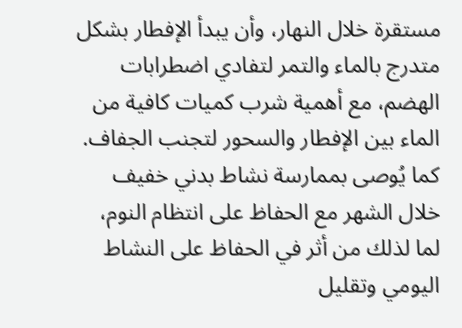مستقرة خلال النهار، وأن يبدأ الإفطار بشكل متدرج بالماء والتمر لتفادي اضطرابات الهضم، مع أهمية شرب كميات كافية من الماء بين الإفطار والسحور لتجنب الجفاف.
كما يُوصى بممارسة نشاط بدني خفيف خلال الشهر مع الحفاظ على انتظام النوم، لما لذلك من أثر في الحفاظ على النشاط اليومي وتقليل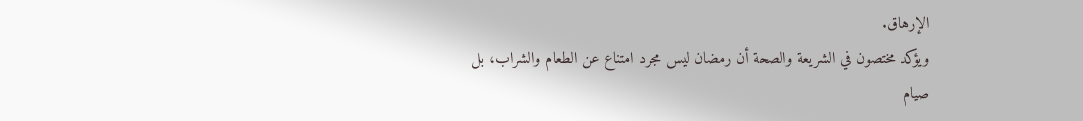الإرهاق.
ويؤكد مختصون في الشريعة والصحة أن رمضان ليس مجرد امتناع عن الطعام والشراب، بل صيام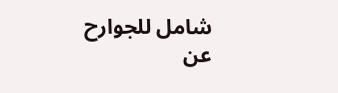شامل للجوارح عن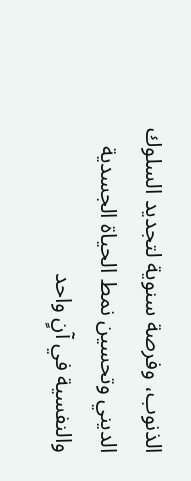الذنوب، وفرصة سنوية لتجديد السلوك الديني وتحسين نمط الحياة الجسدية والنفسية في آنٍ واحد